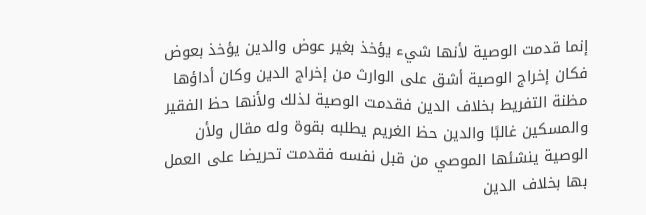إنما قدمت الوصية لأنها شيء يؤخذ بغير عوض والدين يؤخذ بعوض فكان إخراج الوصية أشق على الوارث من إخراج الدين وكان أداؤها مظنة التفريط بخلاف الدين فقدمت الوصية لذلك ولأنها حظ الفقير والمسكين غالبًا والدين حظ الغريم يطلبه بقوة وله مقال ولأن الوصية ينشئها الموصي من قبل نفسه فقدمت تحريضا على العمل بها بخلاف الدين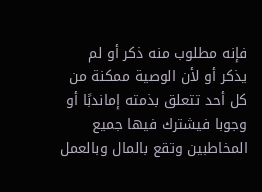فإنه مطلوب منه ذكر أو لم يذكر أو لأن الوصية ممكنة من كل أحد تتعلق بذمته إماندبًا أو وجوبا فيشترك فيها جميع المخاطبين وتقع بالمال وبالعمل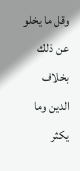وقل ما يخلو عن ذلك بخلاف الدين وما يكثر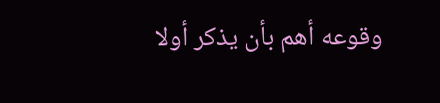وقوعه أهم بأن يذكر أولا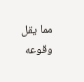مما يقل وقوعه